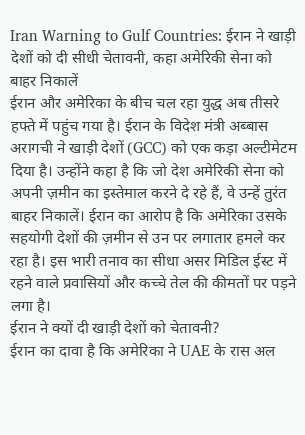Iran Warning to Gulf Countries: ईरान ने खाड़ी देशों को दी सीधी चेतावनी, कहा अमेरिकी सेना को बाहर निकालें
ईरान और अमेरिका के बीच चल रहा युद्ध अब तीसरे हफ्ते में पहुंच गया है। ईरान के विदेश मंत्री अब्बास अरागची ने खाड़ी देशों (GCC) को एक कड़ा अल्टीमेटम दिया है। उन्होंने कहा है कि जो देश अमेरिकी सेना को अपनी ज़मीन का इस्तेमाल करने दे रहे हैं, वे उन्हें तुरंत बाहर निकालें। ईरान का आरोप है कि अमेरिका उसके सहयोगी देशों की ज़मीन से उन पर लगातार हमले कर रहा है। इस भारी तनाव का सीधा असर मिडिल ईस्ट में रहने वाले प्रवासियों और कच्चे तेल की कीमतों पर पड़ने लगा है।
ईरान ने क्यों दी खाड़ी देशों को चेतावनी?
ईरान का दावा है कि अमेरिका ने UAE के रास अल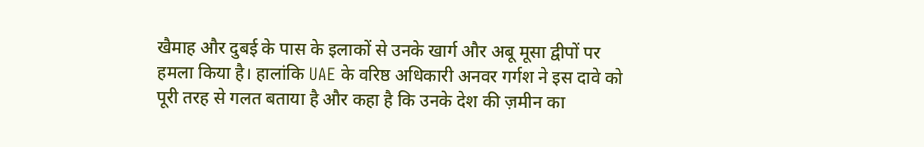खैमाह और दुबई के पास के इलाकों से उनके खार्ग और अबू मूसा द्वीपों पर हमला किया है। हालांकि UAE के वरिष्ठ अधिकारी अनवर गर्गश ने इस दावे को पूरी तरह से गलत बताया है और कहा है कि उनके देश की ज़मीन का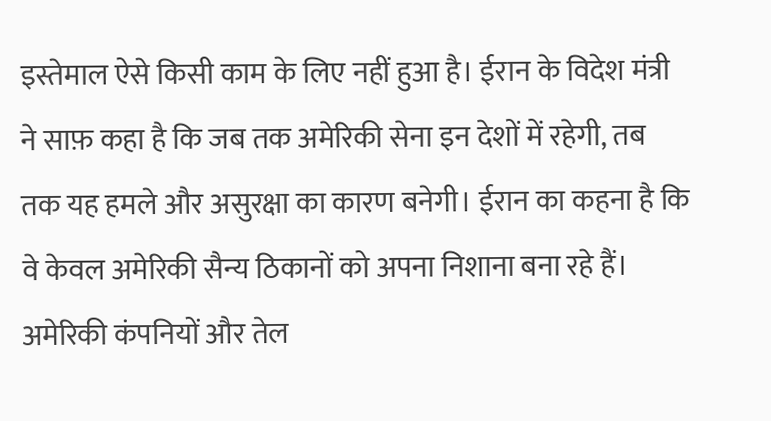इस्तेमाल ऐसे किसी काम के लिए नहीं हुआ है। ईरान के विदेश मंत्री ने साफ़ कहा है कि जब तक अमेरिकी सेना इन देशों में रहेगी, तब तक यह हमले और असुरक्षा का कारण बनेगी। ईरान का कहना है कि वे केवल अमेरिकी सैन्य ठिकानों को अपना निशाना बना रहे हैं।
अमेरिकी कंपनियों और तेल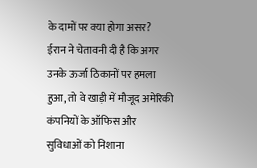के दामों पर क्या होगा असर?
ईरान ने चेतावनी दी है कि अगर उनके ऊर्जा ठिकानों पर हमला हुआ, तो वे खाड़ी में मौजूद अमेरिकी कंपनियों के ऑफिस और सुविधाओं को निशाना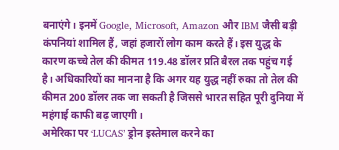बनाएंगे। इनमें Google, Microsoft, Amazon और IBM जैसी बड़ी कंपनियां शामिल हैं, जहां हजारों लोग काम करते हैं। इस युद्ध के कारण कच्चे तेल की कीमत 119.48 डॉलर प्रति बैरल तक पहुंच गई है। अधिकारियों का मानना है कि अगर यह युद्ध नहीं रुका तो तेल की कीमत 200 डॉलर तक जा सकती है जिससे भारत सहित पूरी दुनिया में महंगाई काफी बढ़ जाएगी।
अमेरिका पर ‘LUCAS’ ड्रोन इस्तेमाल करने का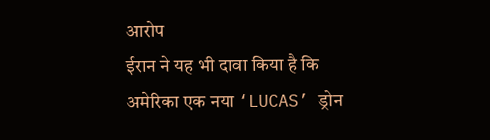आरोप
ईरान ने यह भी दावा किया है कि अमेरिका एक नया ‘LUCAS’ ड्रोन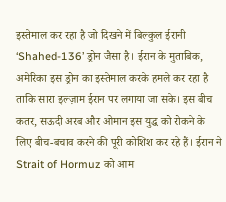इस्तेमाल कर रहा है जो दिखने में बिल्कुल ईरानी ‘Shahed-136’ ड्रोन जैसा है। ईरान के मुताबिक, अमेरिका इस ड्रोन का इस्तेमाल करके हमले कर रहा है ताकि सारा इल्ज़ाम ईरान पर लगाया जा सके। इस बीच कतर, सऊदी अरब और ओमान इस युद्ध को रोकने के लिए बीच-बचाव करने की पूरी कोशिश कर रहे हैं। ईरान ने Strait of Hormuz को आम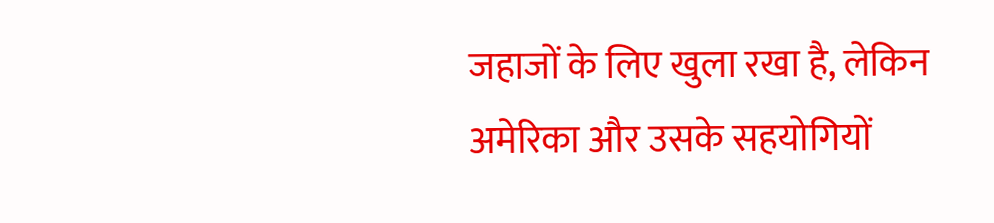जहाजों के लिए खुला रखा है, लेकिन अमेरिका और उसके सहयोगियों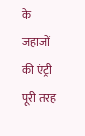के जहाजों की एंट्री पूरी तरह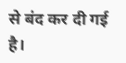से बंद कर दी गई है।